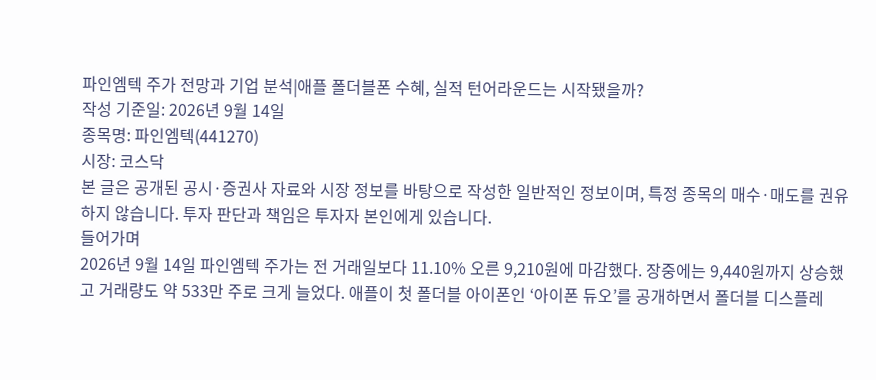파인엠텍 주가 전망과 기업 분석|애플 폴더블폰 수혜, 실적 턴어라운드는 시작됐을까?
작성 기준일: 2026년 9월 14일
종목명: 파인엠텍(441270)
시장: 코스닥
본 글은 공개된 공시·증권사 자료와 시장 정보를 바탕으로 작성한 일반적인 정보이며, 특정 종목의 매수·매도를 권유하지 않습니다. 투자 판단과 책임은 투자자 본인에게 있습니다.
들어가며
2026년 9월 14일 파인엠텍 주가는 전 거래일보다 11.10% 오른 9,210원에 마감했다. 장중에는 9,440원까지 상승했고 거래량도 약 533만 주로 크게 늘었다. 애플이 첫 폴더블 아이폰인 ‘아이폰 듀오’를 공개하면서 폴더블 디스플레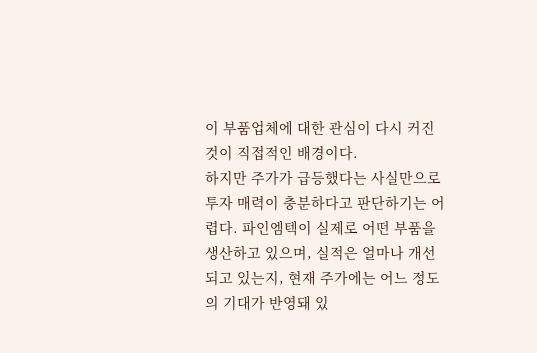이 부품업체에 대한 관심이 다시 커진 것이 직접적인 배경이다.
하지만 주가가 급등했다는 사실만으로 투자 매력이 충분하다고 판단하기는 어렵다. 파인엠텍이 실제로 어떤 부품을 생산하고 있으며, 실적은 얼마나 개선되고 있는지, 현재 주가에는 어느 정도의 기대가 반영돼 있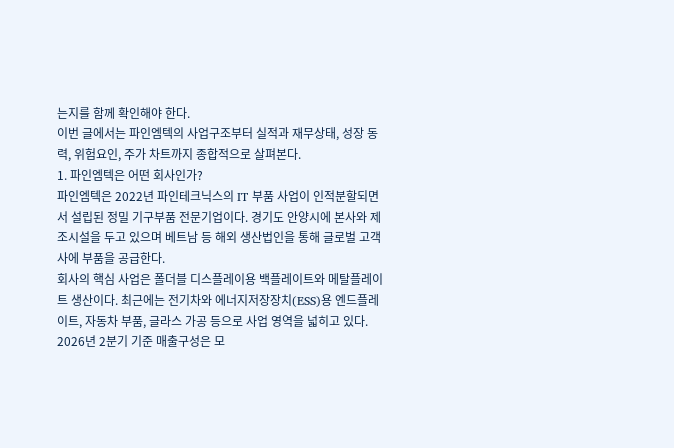는지를 함께 확인해야 한다.
이번 글에서는 파인엠텍의 사업구조부터 실적과 재무상태, 성장 동력, 위험요인, 주가 차트까지 종합적으로 살펴본다.
1. 파인엠텍은 어떤 회사인가?
파인엠텍은 2022년 파인테크닉스의 IT 부품 사업이 인적분할되면서 설립된 정밀 기구부품 전문기업이다. 경기도 안양시에 본사와 제조시설을 두고 있으며 베트남 등 해외 생산법인을 통해 글로벌 고객사에 부품을 공급한다.
회사의 핵심 사업은 폴더블 디스플레이용 백플레이트와 메탈플레이트 생산이다. 최근에는 전기차와 에너지저장장치(ESS)용 엔드플레이트, 자동차 부품, 글라스 가공 등으로 사업 영역을 넓히고 있다.
2026년 2분기 기준 매출구성은 모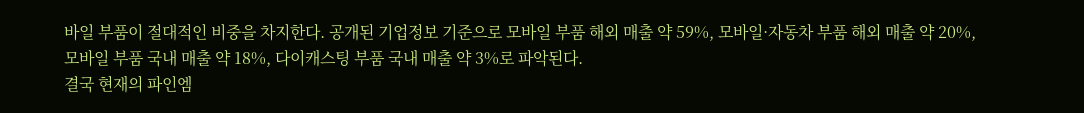바일 부품이 절대적인 비중을 차지한다. 공개된 기업정보 기준으로 모바일 부품 해외 매출 약 59%, 모바일·자동차 부품 해외 매출 약 20%, 모바일 부품 국내 매출 약 18%, 다이캐스팅 부품 국내 매출 약 3%로 파악된다.
결국 현재의 파인엠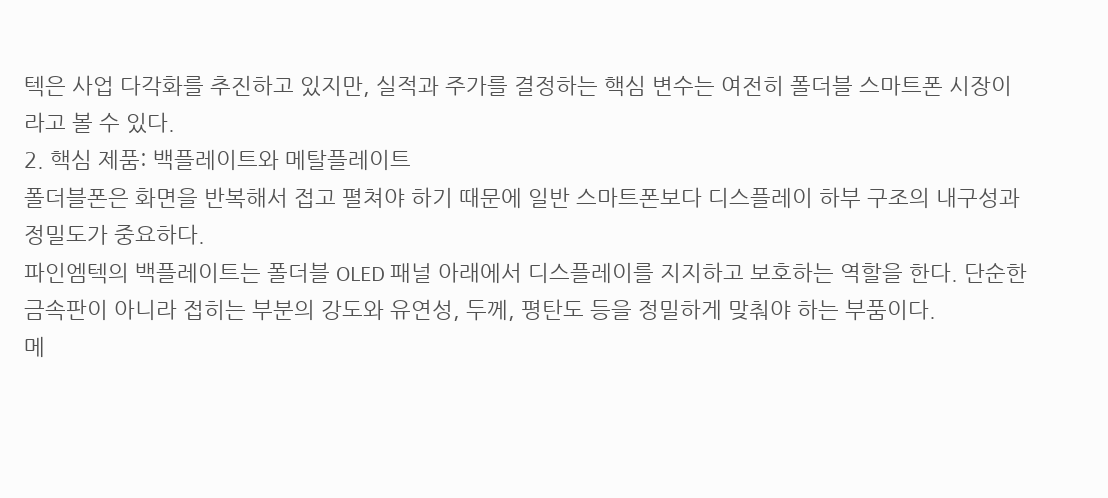텍은 사업 다각화를 추진하고 있지만, 실적과 주가를 결정하는 핵심 변수는 여전히 폴더블 스마트폰 시장이라고 볼 수 있다.
2. 핵심 제품: 백플레이트와 메탈플레이트
폴더블폰은 화면을 반복해서 접고 펼쳐야 하기 때문에 일반 스마트폰보다 디스플레이 하부 구조의 내구성과 정밀도가 중요하다.
파인엠텍의 백플레이트는 폴더블 OLED 패널 아래에서 디스플레이를 지지하고 보호하는 역할을 한다. 단순한 금속판이 아니라 접히는 부분의 강도와 유연성, 두께, 평탄도 등을 정밀하게 맞춰야 하는 부품이다.
메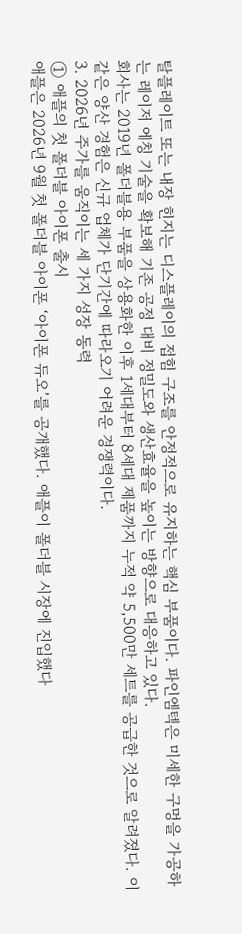탈플레이트 또는 내장 힌지는 디스플레이의 접힘 구조를 안정적으로 유지하는 핵심 부품이다. 파인엠텍은 미세한 구멍을 가공하는 레이저 에칭 기술을 확보해 기존 공정 대비 정밀도와 생산효율을 높이는 방향으로 대응하고 있다.
회사는 2019년 폴더블용 부품을 상용화한 이후 1세대부터 8세대 제품까지 누적 약 5,500만 세트를 공급한 것으로 알려졌다. 이 같은 양산 경험은 신규 업체가 단기간에 따라오기 어려운 경쟁력이다.
3. 2026년 주가를 움직이는 세 가지 성장 동력
① 애플의 첫 폴더블 아이폰 출시
애플은 2026년 9월 첫 폴더블 아이폰 ‘아이폰 듀오’를 공개했다. 애플이 폴더블 시장에 진입했다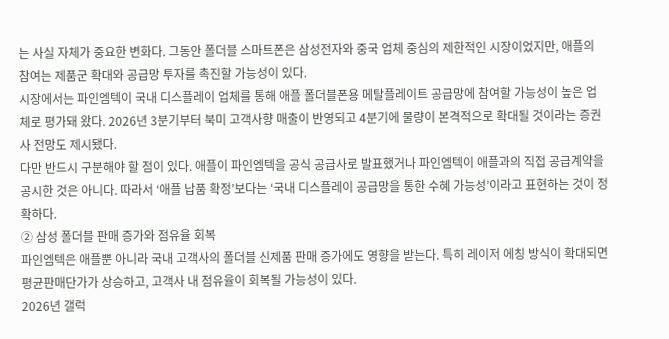는 사실 자체가 중요한 변화다. 그동안 폴더블 스마트폰은 삼성전자와 중국 업체 중심의 제한적인 시장이었지만, 애플의 참여는 제품군 확대와 공급망 투자를 촉진할 가능성이 있다.
시장에서는 파인엠텍이 국내 디스플레이 업체를 통해 애플 폴더블폰용 메탈플레이트 공급망에 참여할 가능성이 높은 업체로 평가돼 왔다. 2026년 3분기부터 북미 고객사향 매출이 반영되고 4분기에 물량이 본격적으로 확대될 것이라는 증권사 전망도 제시됐다.
다만 반드시 구분해야 할 점이 있다. 애플이 파인엠텍을 공식 공급사로 발표했거나 파인엠텍이 애플과의 직접 공급계약을 공시한 것은 아니다. 따라서 ‘애플 납품 확정’보다는 ‘국내 디스플레이 공급망을 통한 수혜 가능성’이라고 표현하는 것이 정확하다.
② 삼성 폴더블 판매 증가와 점유율 회복
파인엠텍은 애플뿐 아니라 국내 고객사의 폴더블 신제품 판매 증가에도 영향을 받는다. 특히 레이저 에칭 방식이 확대되면 평균판매단가가 상승하고, 고객사 내 점유율이 회복될 가능성이 있다.
2026년 갤럭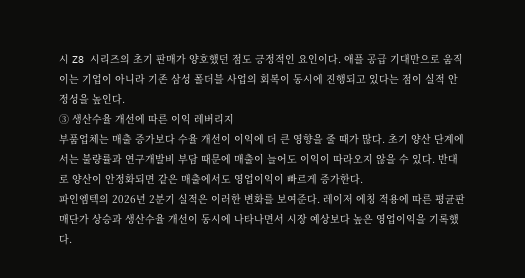시 Z8 시리즈의 초기 판매가 양호했던 점도 긍정적인 요인이다. 애플 공급 기대만으로 움직이는 기업이 아니라 기존 삼성 폴더블 사업의 회복이 동시에 진행되고 있다는 점이 실적 안정성을 높인다.
③ 생산수율 개선에 따른 이익 레버리지
부품업체는 매출 증가보다 수율 개선이 이익에 더 큰 영향을 줄 때가 많다. 초기 양산 단계에서는 불량률과 연구개발비 부담 때문에 매출이 늘어도 이익이 따라오지 않을 수 있다. 반대로 양산이 안정화되면 같은 매출에서도 영업이익이 빠르게 증가한다.
파인엠텍의 2026년 2분기 실적은 이러한 변화를 보여준다. 레이저 에칭 적용에 따른 평균판매단가 상승과 생산수율 개선이 동시에 나타나면서 시장 예상보다 높은 영업이익을 기록했다.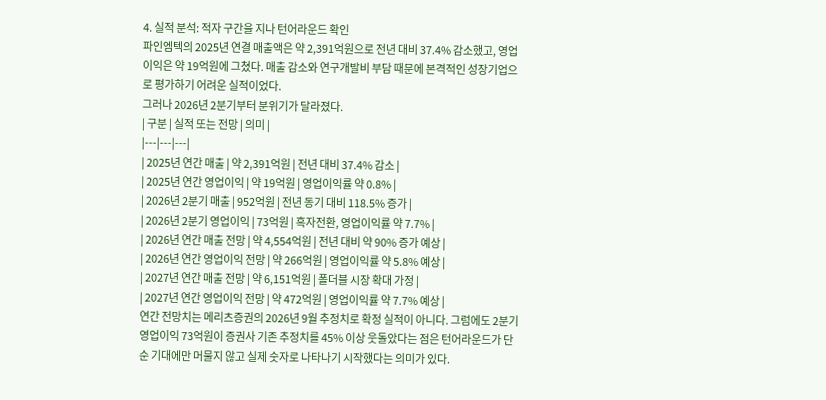4. 실적 분석: 적자 구간을 지나 턴어라운드 확인
파인엠텍의 2025년 연결 매출액은 약 2,391억원으로 전년 대비 37.4% 감소했고, 영업이익은 약 19억원에 그쳤다. 매출 감소와 연구개발비 부담 때문에 본격적인 성장기업으로 평가하기 어려운 실적이었다.
그러나 2026년 2분기부터 분위기가 달라졌다.
| 구분 | 실적 또는 전망 | 의미 |
|---|---|---|
| 2025년 연간 매출 | 약 2,391억원 | 전년 대비 37.4% 감소 |
| 2025년 연간 영업이익 | 약 19억원 | 영업이익률 약 0.8% |
| 2026년 2분기 매출 | 952억원 | 전년 동기 대비 118.5% 증가 |
| 2026년 2분기 영업이익 | 73억원 | 흑자전환, 영업이익률 약 7.7% |
| 2026년 연간 매출 전망 | 약 4,554억원 | 전년 대비 약 90% 증가 예상 |
| 2026년 연간 영업이익 전망 | 약 266억원 | 영업이익률 약 5.8% 예상 |
| 2027년 연간 매출 전망 | 약 6,151억원 | 폴더블 시장 확대 가정 |
| 2027년 연간 영업이익 전망 | 약 472억원 | 영업이익률 약 7.7% 예상 |
연간 전망치는 메리츠증권의 2026년 9월 추정치로 확정 실적이 아니다. 그럼에도 2분기 영업이익 73억원이 증권사 기존 추정치를 45% 이상 웃돌았다는 점은 턴어라운드가 단순 기대에만 머물지 않고 실제 숫자로 나타나기 시작했다는 의미가 있다.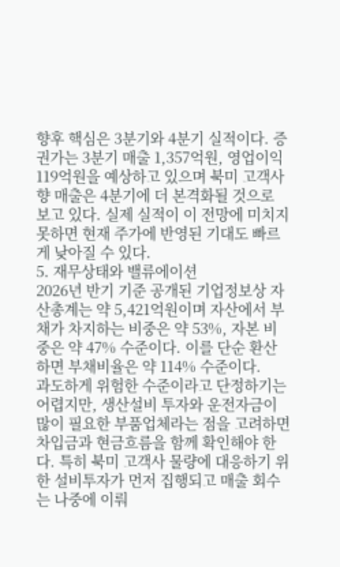향후 핵심은 3분기와 4분기 실적이다. 증권가는 3분기 매출 1,357억원, 영업이익 119억원을 예상하고 있으며 북미 고객사향 매출은 4분기에 더 본격화될 것으로 보고 있다. 실제 실적이 이 전망에 미치지 못하면 현재 주가에 반영된 기대도 빠르게 낮아질 수 있다.
5. 재무상태와 밸류에이션
2026년 반기 기준 공개된 기업정보상 자산총계는 약 5,421억원이며 자산에서 부채가 차지하는 비중은 약 53%, 자본 비중은 약 47% 수준이다. 이를 단순 환산하면 부채비율은 약 114% 수준이다.
과도하게 위험한 수준이라고 단정하기는 어렵지만, 생산설비 투자와 운전자금이 많이 필요한 부품업체라는 점을 고려하면 차입금과 현금흐름을 함께 확인해야 한다. 특히 북미 고객사 물량에 대응하기 위한 설비투자가 먼저 집행되고 매출 회수는 나중에 이뤄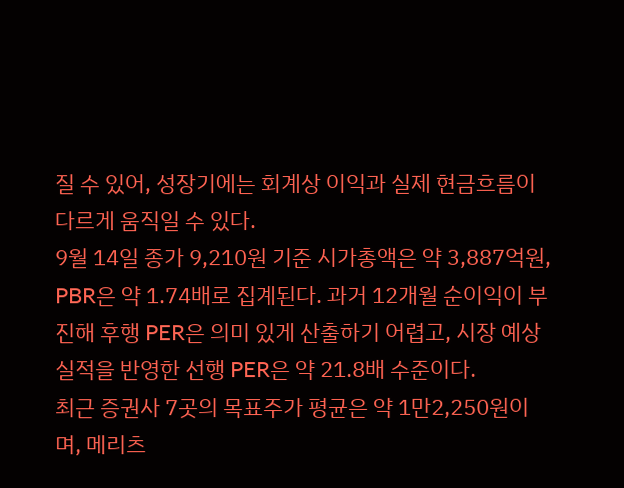질 수 있어, 성장기에는 회계상 이익과 실제 현금흐름이 다르게 움직일 수 있다.
9월 14일 종가 9,210원 기준 시가총액은 약 3,887억원, PBR은 약 1.74배로 집계된다. 과거 12개월 순이익이 부진해 후행 PER은 의미 있게 산출하기 어렵고, 시장 예상 실적을 반영한 선행 PER은 약 21.8배 수준이다.
최근 증권사 7곳의 목표주가 평균은 약 1만2,250원이며, 메리츠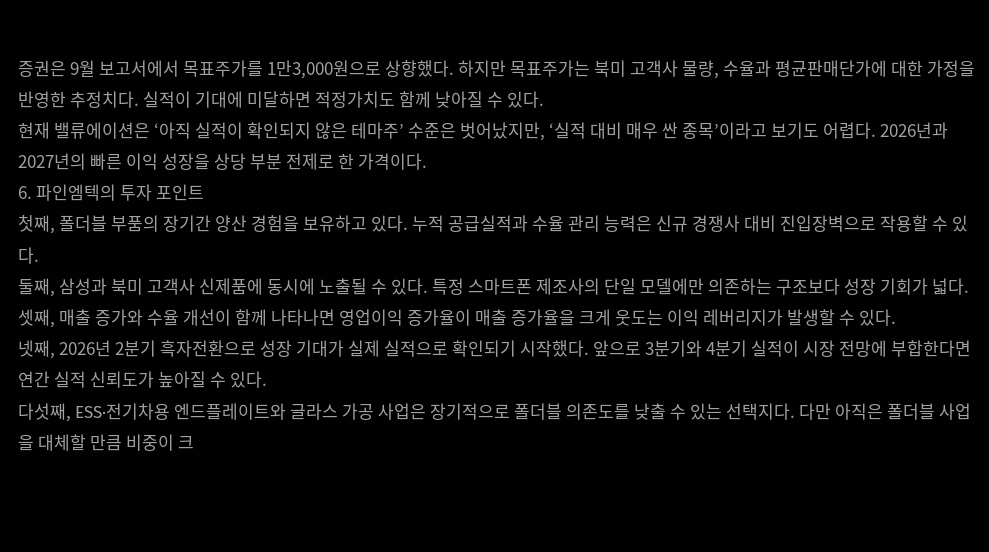증권은 9월 보고서에서 목표주가를 1만3,000원으로 상향했다. 하지만 목표주가는 북미 고객사 물량, 수율과 평균판매단가에 대한 가정을 반영한 추정치다. 실적이 기대에 미달하면 적정가치도 함께 낮아질 수 있다.
현재 밸류에이션은 ‘아직 실적이 확인되지 않은 테마주’ 수준은 벗어났지만, ‘실적 대비 매우 싼 종목’이라고 보기도 어렵다. 2026년과 2027년의 빠른 이익 성장을 상당 부분 전제로 한 가격이다.
6. 파인엠텍의 투자 포인트
첫째, 폴더블 부품의 장기간 양산 경험을 보유하고 있다. 누적 공급실적과 수율 관리 능력은 신규 경쟁사 대비 진입장벽으로 작용할 수 있다.
둘째, 삼성과 북미 고객사 신제품에 동시에 노출될 수 있다. 특정 스마트폰 제조사의 단일 모델에만 의존하는 구조보다 성장 기회가 넓다.
셋째, 매출 증가와 수율 개선이 함께 나타나면 영업이익 증가율이 매출 증가율을 크게 웃도는 이익 레버리지가 발생할 수 있다.
넷째, 2026년 2분기 흑자전환으로 성장 기대가 실제 실적으로 확인되기 시작했다. 앞으로 3분기와 4분기 실적이 시장 전망에 부합한다면 연간 실적 신뢰도가 높아질 수 있다.
다섯째, ESS·전기차용 엔드플레이트와 글라스 가공 사업은 장기적으로 폴더블 의존도를 낮출 수 있는 선택지다. 다만 아직은 폴더블 사업을 대체할 만큼 비중이 크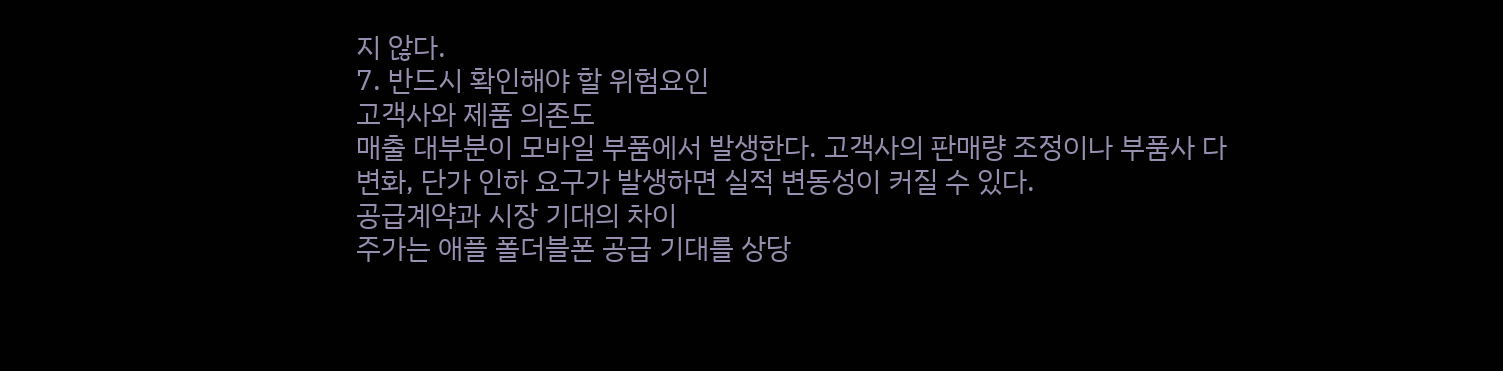지 않다.
7. 반드시 확인해야 할 위험요인
고객사와 제품 의존도
매출 대부분이 모바일 부품에서 발생한다. 고객사의 판매량 조정이나 부품사 다변화, 단가 인하 요구가 발생하면 실적 변동성이 커질 수 있다.
공급계약과 시장 기대의 차이
주가는 애플 폴더블폰 공급 기대를 상당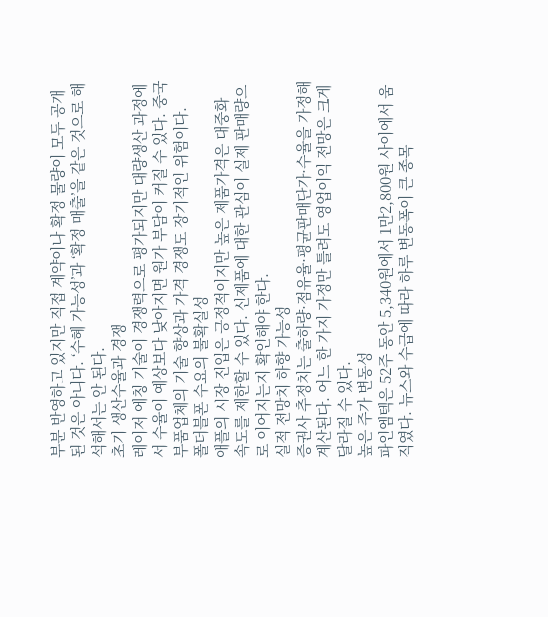부분 반영하고 있지만 직접 계약이나 확정 물량이 모두 공개된 것은 아니다. ‘수혜 가능성’과 ‘확정 매출’을 같은 것으로 해석해서는 안 된다.
초기 생산수율과 경쟁
레이저 에칭 기술이 경쟁력으로 평가되지만 대량생산 과정에서 수율이 예상보다 낮아지면 원가 부담이 커질 수 있다. 중국 부품업체의 기술 향상과 가격 경쟁도 장기적인 위험이다.
폴더블폰 수요의 불확실성
애플의 시장 진입은 긍정적이지만 높은 제품가격은 대중화 속도를 제한할 수 있다. 신제품에 대한 관심이 실제 판매량으로 이어지는지 확인해야 한다.
실적 전망치 하향 가능성
증권사 추정치는 출하량·점유율·평균판매단가·수율을 가정해 계산된다. 어느 한 가지 가정만 틀려도 영업이익 전망은 크게 달라질 수 있다.
높은 주가 변동성
파인엠텍은 52주 동안 5,340원에서 1만2,800원 사이에서 움직였다. 뉴스와 수급에 따라 하루 변동폭이 큰 종목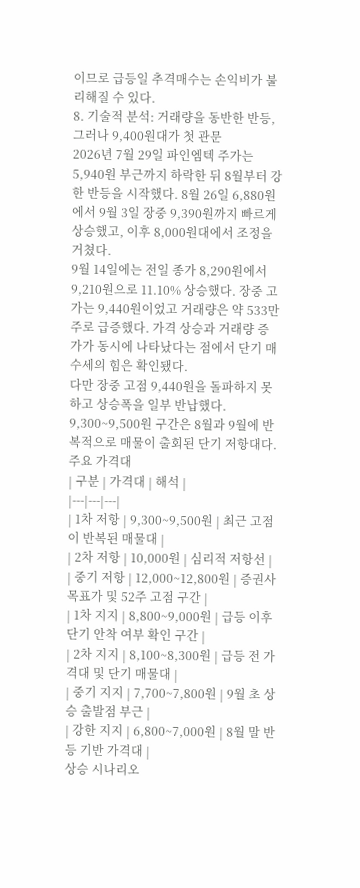이므로 급등일 추격매수는 손익비가 불리해질 수 있다.
8. 기술적 분석: 거래량을 동반한 반등, 그러나 9,400원대가 첫 관문
2026년 7월 29일 파인엠텍 주가는 5,940원 부근까지 하락한 뒤 8월부터 강한 반등을 시작했다. 8월 26일 6,880원에서 9월 3일 장중 9,390원까지 빠르게 상승했고, 이후 8,000원대에서 조정을 거쳤다.
9월 14일에는 전일 종가 8,290원에서 9,210원으로 11.10% 상승했다. 장중 고가는 9,440원이었고 거래량은 약 533만 주로 급증했다. 가격 상승과 거래량 증가가 동시에 나타났다는 점에서 단기 매수세의 힘은 확인됐다.
다만 장중 고점 9,440원을 돌파하지 못하고 상승폭을 일부 반납했다. 9,300~9,500원 구간은 8월과 9월에 반복적으로 매물이 출회된 단기 저항대다.
주요 가격대
| 구분 | 가격대 | 해석 |
|---|---|---|
| 1차 저항 | 9,300~9,500원 | 최근 고점이 반복된 매물대 |
| 2차 저항 | 10,000원 | 심리적 저항선 |
| 중기 저항 | 12,000~12,800원 | 증권사 목표가 및 52주 고점 구간 |
| 1차 지지 | 8,800~9,000원 | 급등 이후 단기 안착 여부 확인 구간 |
| 2차 지지 | 8,100~8,300원 | 급등 전 가격대 및 단기 매물대 |
| 중기 지지 | 7,700~7,800원 | 9월 초 상승 출발점 부근 |
| 강한 지지 | 6,800~7,000원 | 8월 말 반등 기반 가격대 |
상승 시나리오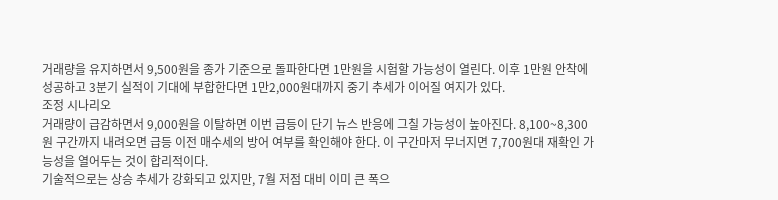거래량을 유지하면서 9,500원을 종가 기준으로 돌파한다면 1만원을 시험할 가능성이 열린다. 이후 1만원 안착에 성공하고 3분기 실적이 기대에 부합한다면 1만2,000원대까지 중기 추세가 이어질 여지가 있다.
조정 시나리오
거래량이 급감하면서 9,000원을 이탈하면 이번 급등이 단기 뉴스 반응에 그칠 가능성이 높아진다. 8,100~8,300원 구간까지 내려오면 급등 이전 매수세의 방어 여부를 확인해야 한다. 이 구간마저 무너지면 7,700원대 재확인 가능성을 열어두는 것이 합리적이다.
기술적으로는 상승 추세가 강화되고 있지만, 7월 저점 대비 이미 큰 폭으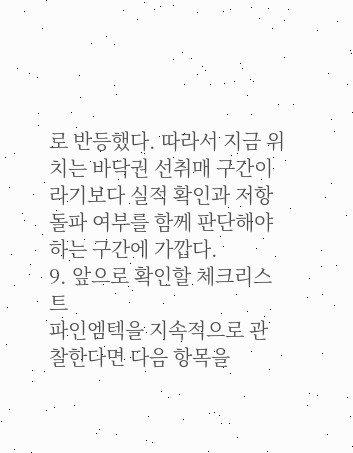로 반등했다. 따라서 지금 위치는 바닥권 선취매 구간이라기보다 실적 확인과 저항 돌파 여부를 함께 판단해야 하는 구간에 가깝다.
9. 앞으로 확인할 체크리스트
파인엠텍을 지속적으로 관찰한다면 다음 항목을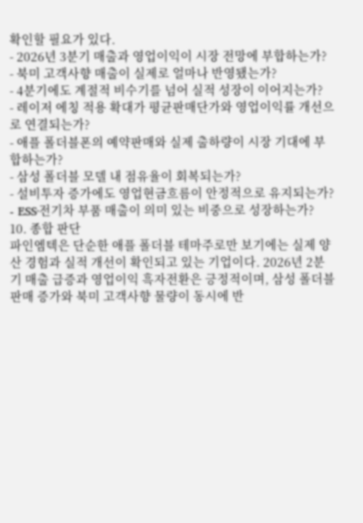확인할 필요가 있다.
- 2026년 3분기 매출과 영업이익이 시장 전망에 부합하는가?
- 북미 고객사향 매출이 실제로 얼마나 반영됐는가?
- 4분기에도 계절적 비수기를 넘어 실적 성장이 이어지는가?
- 레이저 에칭 적용 확대가 평균판매단가와 영업이익률 개선으로 연결되는가?
- 애플 폴더블폰의 예약판매와 실제 출하량이 시장 기대에 부합하는가?
- 삼성 폴더블 모델 내 점유율이 회복되는가?
- 설비투자 증가에도 영업현금흐름이 안정적으로 유지되는가?
- ESS·전기차 부품 매출이 의미 있는 비중으로 성장하는가?
10. 종합 판단
파인엠텍은 단순한 애플 폴더블 테마주로만 보기에는 실제 양산 경험과 실적 개선이 확인되고 있는 기업이다. 2026년 2분기 매출 급증과 영업이익 흑자전환은 긍정적이며, 삼성 폴더블 판매 증가와 북미 고객사향 물량이 동시에 반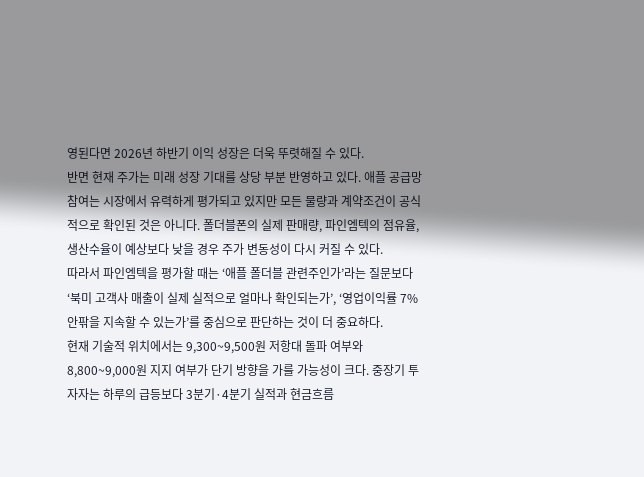영된다면 2026년 하반기 이익 성장은 더욱 뚜렷해질 수 있다.
반면 현재 주가는 미래 성장 기대를 상당 부분 반영하고 있다. 애플 공급망 참여는 시장에서 유력하게 평가되고 있지만 모든 물량과 계약조건이 공식적으로 확인된 것은 아니다. 폴더블폰의 실제 판매량, 파인엠텍의 점유율, 생산수율이 예상보다 낮을 경우 주가 변동성이 다시 커질 수 있다.
따라서 파인엠텍을 평가할 때는 ‘애플 폴더블 관련주인가’라는 질문보다 ‘북미 고객사 매출이 실제 실적으로 얼마나 확인되는가’, ‘영업이익률 7% 안팎을 지속할 수 있는가’를 중심으로 판단하는 것이 더 중요하다.
현재 기술적 위치에서는 9,300~9,500원 저항대 돌파 여부와 8,800~9,000원 지지 여부가 단기 방향을 가를 가능성이 크다. 중장기 투자자는 하루의 급등보다 3분기·4분기 실적과 현금흐름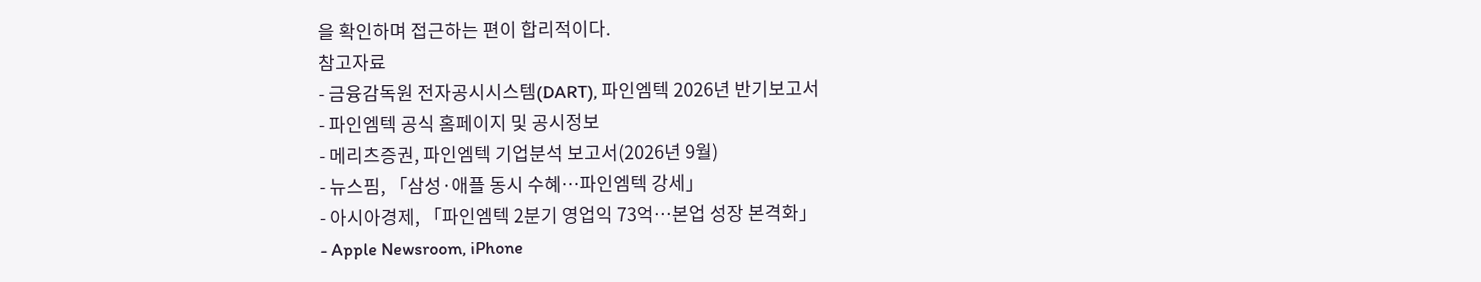을 확인하며 접근하는 편이 합리적이다.
참고자료
- 금융감독원 전자공시시스템(DART), 파인엠텍 2026년 반기보고서
- 파인엠텍 공식 홈페이지 및 공시정보
- 메리츠증권, 파인엠텍 기업분석 보고서(2026년 9월)
- 뉴스핌, 「삼성·애플 동시 수혜…파인엠텍 강세」
- 아시아경제, 「파인엠텍 2분기 영업익 73억…본업 성장 본격화」
- Apple Newsroom, iPhone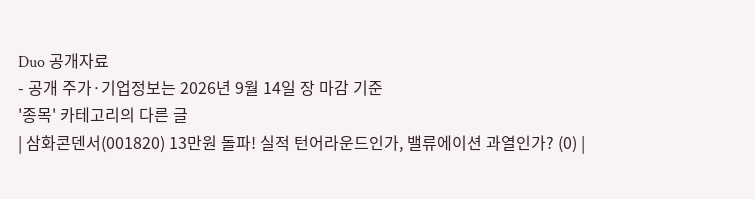Duo 공개자료
- 공개 주가·기업정보는 2026년 9월 14일 장 마감 기준
'종목' 카테고리의 다른 글
| 삼화콘덴서(001820) 13만원 돌파! 실적 턴어라운드인가, 밸류에이션 과열인가? (0) |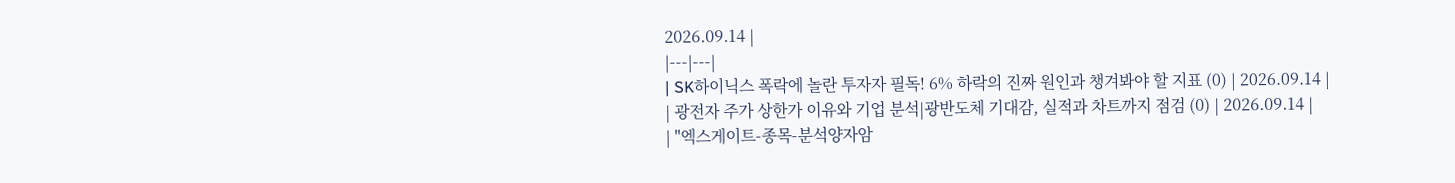2026.09.14 |
|---|---|
| SK하이닉스 폭락에 놀란 투자자 필독! 6% 하락의 진짜 원인과 챙겨봐야 할 지표 (0) | 2026.09.14 |
| 광전자 주가 상한가 이유와 기업 분석|광반도체 기대감, 실적과 차트까지 점검 (0) | 2026.09.14 |
| "엑스게이트-종목-분석양자암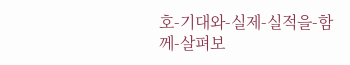호-기대와-실제-실적을-함께-살펴보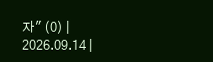자" (0) | 2026.09.14 |